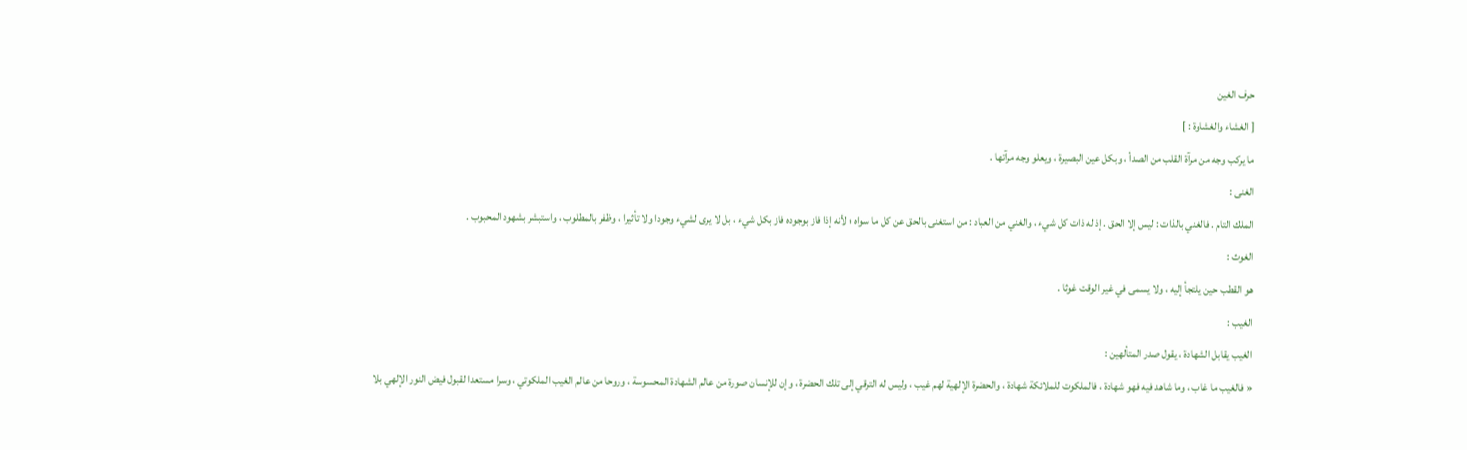حرف الغين
[ الغشاء والغشاوة : ]
ما يركب وجه من مرآة القلب من الصدأ ، وبكل عين البصيرة ، ويعلو وجه مرآتها .
الغنى :
الملك التام . فالغني بالذات : ليس إلا الحق . إذ له ذات كل شيء ، والغني من العباد : من استغنى بالحق عن كل ما سواه ؛ لأنه إذا فاز بوجوده فاز بكل شيء ، بل لا يرى لشيء وجودا ولا تأثيرا ، وظفر بالمطلوب ، واستبشر بشهود المحبوب .
الغوث :
هو القطب حين يلتجأ إليه ، ولا يسمى في غير الوقت غوثا .
الغيب :
الغيب يقابل الشهادة ، يقول صدر المتألهين :
« فالغيب ما غاب ، وما شاهد فيه فهو شهادة ، فالملكوت للملائكة شهادة ، والحضرة الإلهية لهم غيب ، وليس له الترقي إلى تلك الحضرة ، وإن للإنسان صورة من عالم الشهادة المحسوسة ، وروحا من عالم الغيب الملكوتي ، وسرا مستعدا لقبول فيض النور الإلهي بلا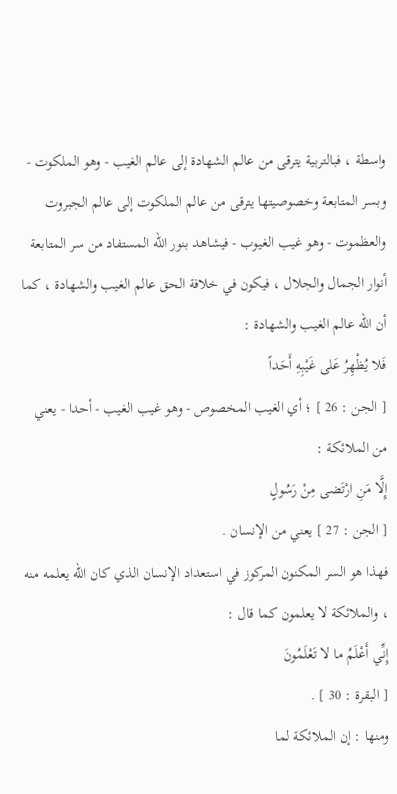واسطة ، فبالتربية يترقى من عالم الشهادة إلى عالم الغيب - وهو الملكوت - وبسر المتابعة وخصوصيتها يترقى من عالم الملكوت إلى عالم الجبروت والعظموت - وهو غيب الغيوب - فيشاهد بنور اللّه المستفاد من سر المتابعة أنوار الجمال والجلال ، فيكون في خلافة الحق عالم الغيب والشهادة ، كما أن اللّه عالم الغيب والشهادة :
فَلا يُظْهِرُ عَلى غَيْبِهِ أَحَداً
[ الجن : 26 ] ؛ أي الغيب المخصوص - وهو غيب الغيب - أحدا - يعني من الملائكة :
إِلَّا مَنِ ارْتَضى مِنْ رَسُولٍ
[ الجن : 27 ] يعني من الإنسان .
فهذا هو السر المكنون المركوز في استعداد الإنسان الذي كان اللّه يعلمه منه ، والملائكة لا يعلمون كما قال :
إِنِّي أَعْلَمُ ما لا تَعْلَمُونَ
[ البقرة : 30 ] .
ومنها : إن الملائكة لما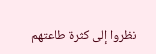نظروا إلى كثرة طاعتهم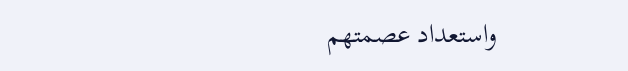واستعداد عصمتهم